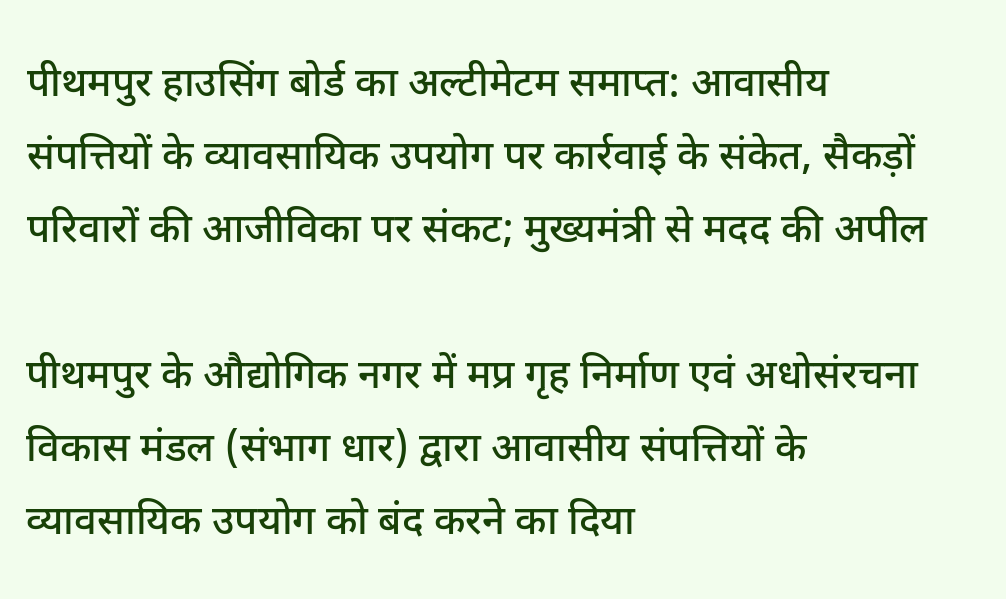पीथमपुर हाउसिंग बोर्ड का अल्टीमेटम समाप्त: आवासीय संपत्तियों के व्यावसायिक उपयोग पर कार्रवाई के संकेत, सैकड़ों परिवारों की आजीविका पर संकट; मुख्यमंत्री से मदद की अपील

पीथमपुर के औद्योगिक नगर में मप्र गृह निर्माण एवं अधोसंरचना विकास मंडल (संभाग धार) द्वारा आवासीय संपत्तियों के व्यावसायिक उपयोग को बंद करने का दिया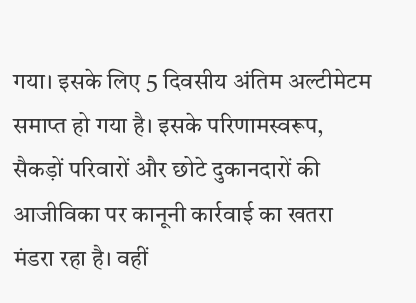गया। इसके लिए 5 दिवसीय अंतिम अल्टीमेटम समाप्त हो गया है। इसके परिणामस्वरूप, सैकड़ों परिवारों और छोटे दुकानदारों की आजीविका पर कानूनी कार्रवाई का खतरा मंडरा रहा है। वहीं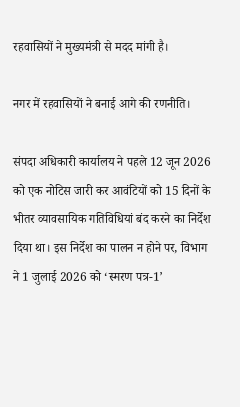रहवासियों ने मुख्यमंत्री से मदद मांगी है।

नगर में रहवासियों ने बनाई आगे की रणनीति।

संपदा अधिकारी कार्यालय ने पहले 12 जून 2026 को एक नोटिस जारी कर आवंटियों को 15 दिनों के भीतर व्यावसायिक गतिविधियां बंद करने का निर्देश दिया था। इस निर्देश का पालन न होने पर, विभाग ने 1 जुलाई 2026 को ‘स्मरण पत्र-1’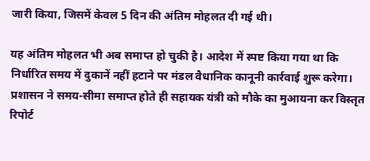जारी किया, जिसमें केवल 5 दिन की अंतिम मोहलत दी गई थी।

यह अंतिम मोहलत भी अब समाप्त हो चुकी है। आदेश में स्पष्ट किया गया था कि निर्धारित समय में दुकानें नहीं हटाने पर मंडल वैधानिक कानूनी कार्रवाई शुरू करेगा। प्रशासन ने समय-सीमा समाप्त होते ही सहायक यंत्री को मौके का मुआयना कर विस्तृत रिपोर्ट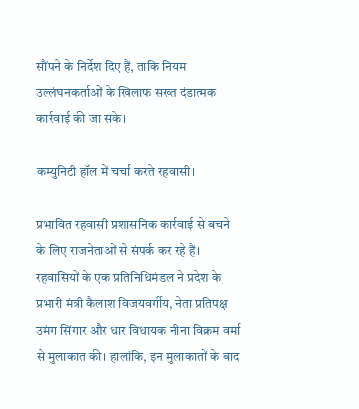सौंपने के निर्देश दिए हैं, ताकि नियम उल्लंघनकर्ताओं के खिलाफ सख्त दंडात्मक कार्रवाई की जा सके।

कम्युनिटी हॉल में चर्चा करते रहवासी।

प्रभावित रहवासी प्रशासनिक कार्रवाई से बचने के लिए राजनेताओं से संपर्क कर रहे हैं। रहवासियों के एक प्रतिनिधिमंडल ने प्रदेश के प्रभारी मंत्री कैलाश विजयवर्गीय, नेता प्रतिपक्ष उमंग सिंगार और धार विधायक नीना विक्रम वर्मा से मुलाकात की। हालांकि, इन मुलाकातों के बाद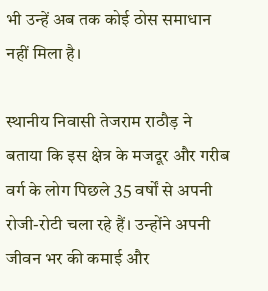भी उन्हें अब तक कोई ठोस समाधान नहीं मिला है।

स्थानीय निवासी तेजराम राठौड़ ने बताया कि इस क्षेत्र के मजदूर और गरीब वर्ग के लोग पिछले 35 वर्षों से अपनी रोजी-रोटी चला रहे हैं। उन्होंने अपनी जीवन भर की कमाई और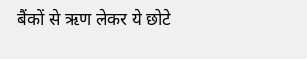बैंकों से ऋण लेकर ये छोटे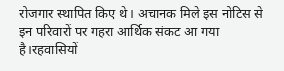रोजगार स्थापित किए थे। अचानक मिले इस नोटिस से इन परिवारों पर गहरा आर्थिक संकट आ गया है।रहवासियों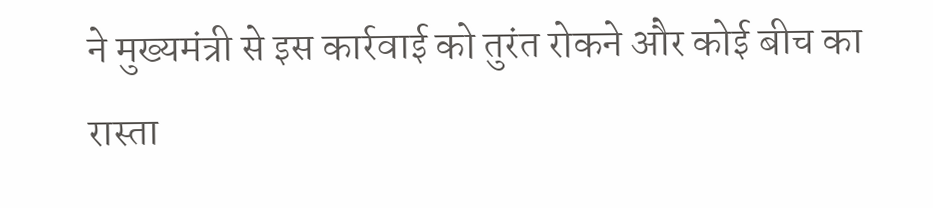ने मुख्यमंत्री से इस कार्रवाई को तुरंत रोकने और कोई बीच का रास्ता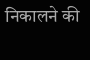निकालने की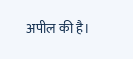अपील की है।